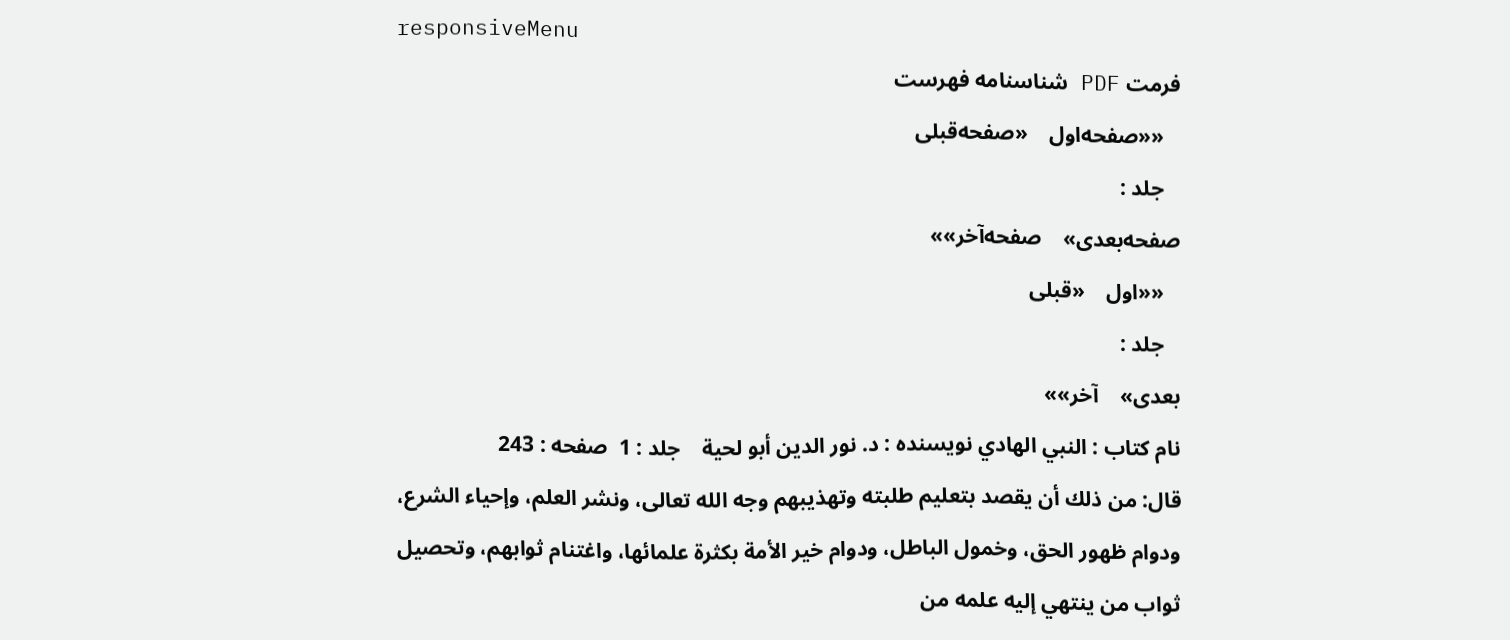responsiveMenu
فرمت PDF شناسنامه فهرست
   ««صفحه‌اول    «صفحه‌قبلی
   جلد :
صفحه‌بعدی»    صفحه‌آخر»»
   ««اول    «قبلی
   جلد :
بعدی»    آخر»»
نام کتاب : النبي الهادي نویسنده : د. نور الدين أبو لحية    جلد : 1  صفحه : 243
قال: من ذلك أن يقصد بتعليم طلبته وتهذيبهم وجه الله تعالى، ونشر العلم، وإحياء الشرع، ودوام ظهور ‌الحق، وخمول الباطل، ودوام خير الأمة بكثرة علمائها، واغتنام ثوابهم، وتحصيل ثواب من ينتهي إليه علمه من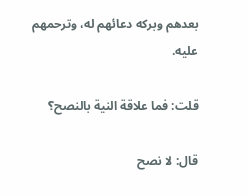بعدهم ‌وبركه دعائهم له، وترحمهم عليه.

قلت: فما علاقة النية بالنصح؟

قال: لا نصح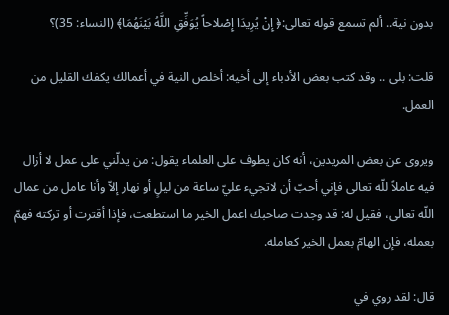بدون نية.. ألم تسمع قوله تعالى:﴿ إِنْ يُرِيدَا إِصْلاحاً يُوَفِّقِ اللَّهُ بَيْنَهُمَا﴾ (النساء: 35)؟

قلت: بلى .. وقد كتب بعض الأدباء إلى أخيه: أخلص النية في أعمالك يكفك القليل من العمل.

ويروى عن بعض المريدين، أنه كان يطوف على العلماء يقول: من يدلّني على عمل لا أزال فيه عاملاً للّه تعالى فإني أحبّ أن لاتجيء عليّ ساعة من ليلٍ أو نهار إلاّ وأنا عامل من عمال اللّه تعالى، فقيل له: قد وجدت صاحبك اعمل الخير ما استطعت، فإذا أقترت أو تركته فهمّ بعمله، فإن الهامّ بعمل الخير كعامله.

قال: لقد روي في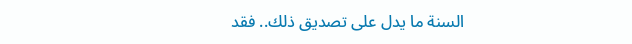السنة ما يدل على تصديق ذلك.. فقد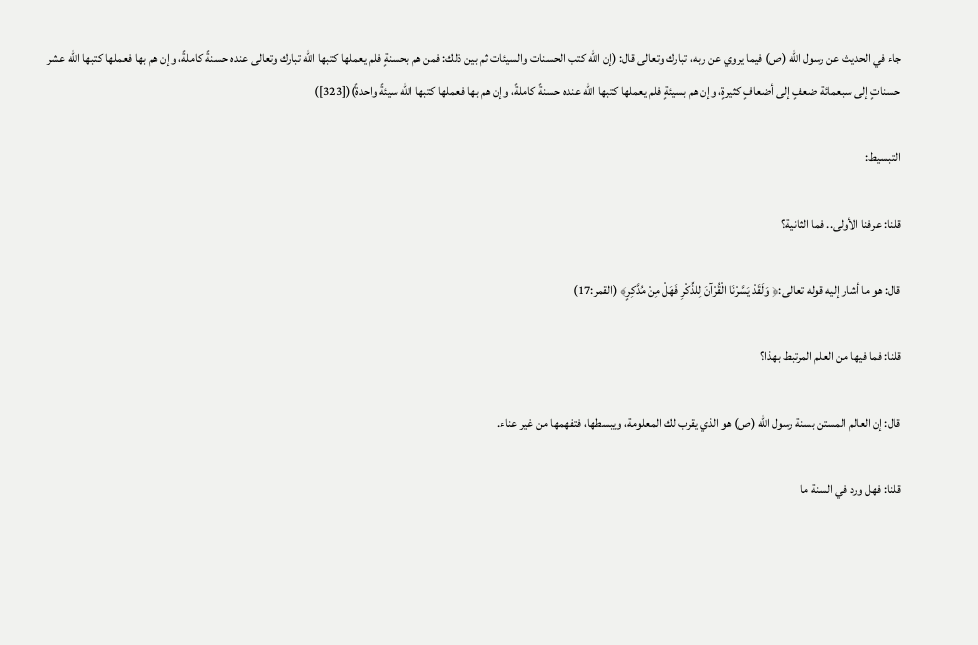جاء في الحديث عن رسول الله (ص) فيما يروي عن ربه، تبارك وتعالى قال: (إن الله كتب الحسنات والسيئات ثم بين ذلك: فمن هم بحسنةٍ فلم يعملها كتبها الله تبارك وتعالى عنده حسنةً كاملةً، وإن هم بها فعملها كتبها الله عشر حسناتٍ إلى سبعمائة ضعفٍ إلى أضعافٍ كثيرةٍ، وإن هم بسيئةٍ فلم يعملها كتبها الله عنده حسنةً كاملةً، وإن هم بها فعملها كتبها الله سيئةً واحدةً)([323])

التبسيط:

قلنا: عرفنا الأولى.. فما الثانية؟

قال: هو ما أشار إليه قوله تعالى:﴿ وَلَقَدْ يَسَّرْنَا الْقُرْآنَ لِلذِّكْرِ فَهَلْ مِنْ مُدَّكِرٍ﴾ (القمر:17)

قلنا: فما فيها من العلم المرتبط بهذا؟

قال: إن العالم المستن بسنة رسول الله (ص) هو الذي يقرب لك المعلومة، ويبسطها، فتفهمها من غير عناء.

قلنا: فهل ورد في السنة ما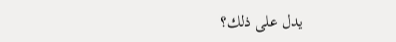يدل على ذلك؟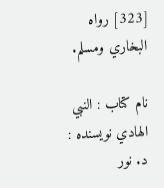[323] رواه البخاري ومسلم.

نام کتاب : النبي الهادي نویسنده : د. نور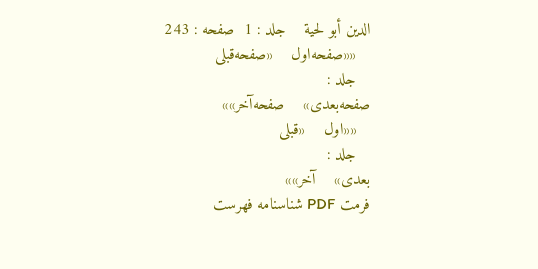الدين أبو لحية    جلد : 1  صفحه : 243
   ««صفحه‌اول    «صفحه‌قبلی
   جلد :
صفحه‌بعدی»    صفحه‌آخر»»
   ««اول    «قبلی
   جلد :
بعدی»    آخر»»
فرمت PDF شناسنامه فهرست